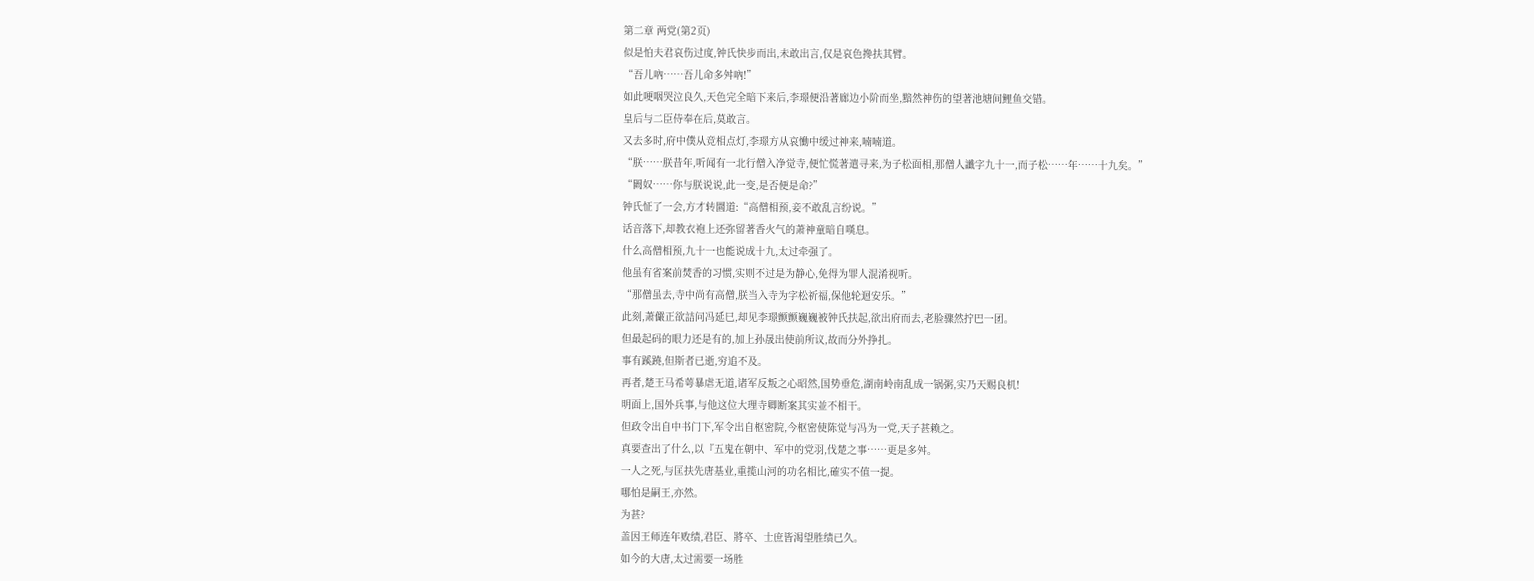第二章 两党(第2页)
似是怕夫君哀伤过度,钟氏快步而出,未敢出言,仅是哀色搀扶其臂。
“吾儿吶……吾儿命多舛吶!”
如此哽咽哭泣良久,天色完全暗下来后,李璟便沿著廊边小阶而坐,黯然神伤的望著池塘间鲤鱼交错。
皇后与二臣侍奉在后,莫敢言。
又去多时,府中僕从竞相点灯,李璟方从哀慟中缓过神来,喃喃道。
“朕……朕昔年,听闻有一北行僧入净觉寺,便忙慌著遣寻来,为子松面相,那僧人讖字九十一,而子松……年……十九矣。”
“闕奴……你与朕说说,此一变,是否便是命?”
钟氏怔了一会,方才转圜道:“高僧相预,妾不敢乱言纷说。”
话音落下,却教衣袍上还弥留著香火气的萧神童暗自嘆息。
什么高僧相预,九十一也能说成十九,太过牵强了。
他虽有省案前焚香的习惯,实则不过是为静心,免得为罪人混淆视听。
“那僧虽去,寺中尚有高僧,朕当入寺为字松祈福,保他轮迴安乐。”
此刻,萧儼正欲詰问冯延巳,却见李璟颤颤巍巍被钟氏扶起,欲出府而去,老脸骤然拧巴一团。
但最起码的眼力还是有的,加上孙晟出使前所议,故而分外挣扎。
事有蹊蹺,但斯者已逝,穷追不及。
再者,楚王马希萼暴虐无道,诸军反叛之心昭然,国势垂危,湖南岭南乱成一锅粥,实乃天赐良机!
明面上,国外兵事,与他这位大理寺卿断案其实並不相干。
但政令出自中书门下,军令出自枢密院,今枢密使陈觉与冯为一党,天子甚赖之。
真要查出了什么,以『五鬼在朝中、军中的党羽,伐楚之事……更是多舛。
一人之死,与匡扶先唐基业,重揽山河的功名相比,確实不值一提。
哪怕是嗣王,亦然。
为甚?
盖因王师连年败绩,君臣、將卒、士庶皆渴望胜绩已久。
如今的大唐,太过需要一场胜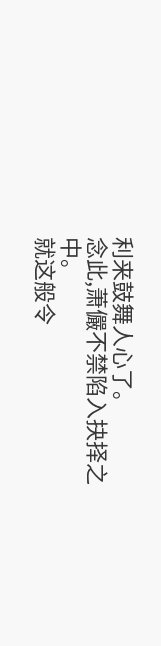利来鼓舞人心了。
念此,萧儼不禁陷入抉择之中。
就这般令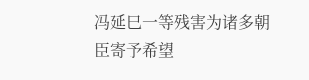冯延巳一等残害为诸多朝臣寄予希望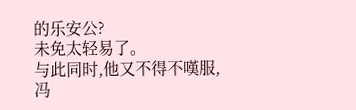的乐安公?
未免太轻易了。
与此同时,他又不得不嘆服,冯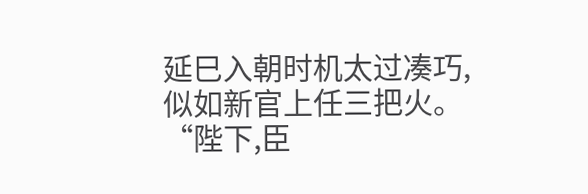延巳入朝时机太过凑巧,似如新官上任三把火。
“陛下,臣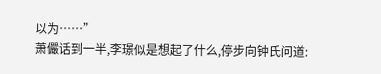以为……”
萧儼话到一半,李璟似是想起了什么,停步向钟氏问道: